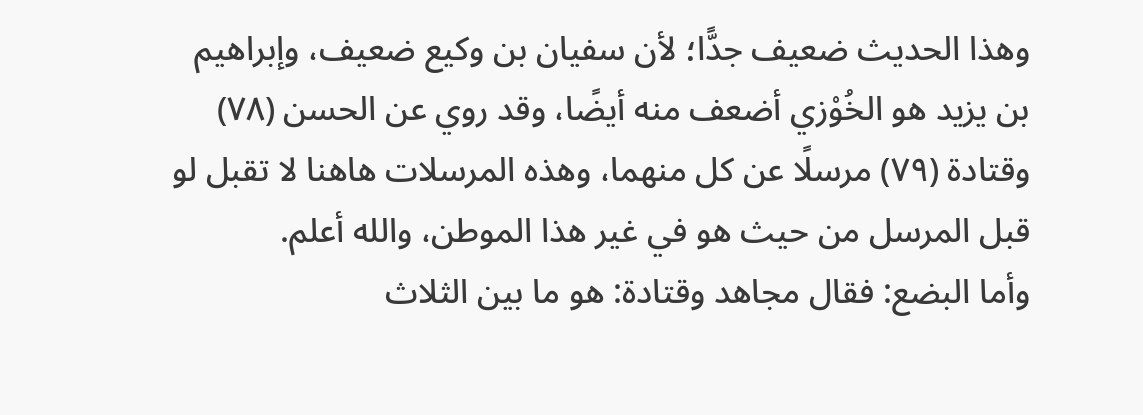وهذا الحديث ضعيف جدًّا؛ لأن سفيان بن وكيع ضعيف، وإبراهيم بن يزيد هو الخُوْزي أضعف منه أيضًا، وقد روي عن الحسن (٧٨) وقتادة (٧٩) مرسلًا عن كل منهما، وهذه المرسلات هاهنا لا تقبل لو قبل المرسل من حيث هو في غير هذا الموطن، والله أعلم.
وأما البضع: فقال مجاهد وقتادة: هو ما بين الثلاث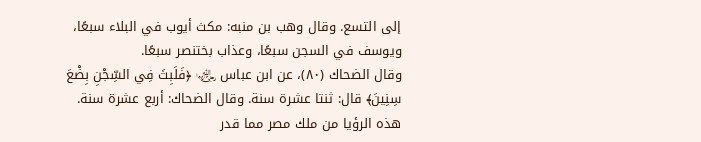إلى التسع. وقال وهب بن منبه: مكث أيوب في البلاء سبعًا، ويوسف في السجن سبعًا، وعذاب بختنصر سبعًا.
وقال الضحاك (٨٠)، عن ابن عباس ﵄ ﴿فَلَبِثَ فِي السِّجْنِ بِضْعَ سِنِينَ﴾ قال: ثنتا عشرة سنة. وقال الضحاك: أربع عشرة سنة.
هذه الرؤيا من ملك مصر مما قدر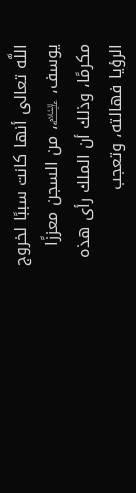اللَّه تعالى أنها كانت سببًا لخروج يوسف، ﵇، من السجن معززًا مكرمًا، وذلك أن الملك رأى هذه الرؤيا فهالته، وتعجب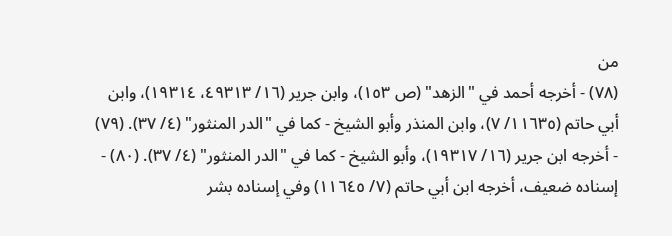من
(٧٨) - أخرجه أحمد في "الزهد" (ص ١٥٣)، وابن جرير (١٦/ ٤٩٣١٣، ١٩٣١٤)، وابن أبي حاتم (١١٦٣٥/ ٧)، وابن المنذر وأبو الشيخ - كما في "الدر المنثور" (٤/ ٣٧). (٧٩) - أخرجه ابن جرير (١٦/ ١٩٣١٧)، وأبو الشيخ - كما في "الدر المنثور" (٤/ ٣٧). (٨٠) - إسناده ضعيف، أخرجه ابن أبي حاتم (٧/ ١١٦٤٥) وفي إسناده بشر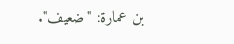بن عمارة: "ضعيف".